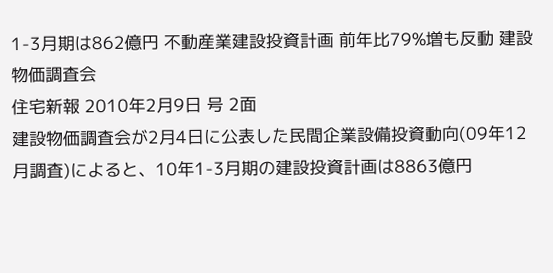1-3月期は862億円 不動産業建設投資計画 前年比79%増も反動 建設物価調査会
住宅新報 2010年2月9日 号 2面
建設物価調査会が2月4日に公表した民間企業設備投資動向(09年12月調査)によると、10年1-3月期の建設投資計画は8863億円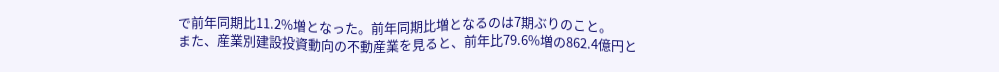で前年同期比11.2%増となった。前年同期比増となるのは7期ぶりのこと。
また、産業別建設投資動向の不動産業を見ると、前年比79.6%増の862.4億円と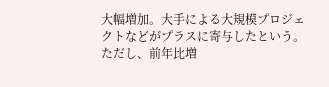大幅増加。大手による大規模プロジェクトなどがプラスに寄与したという。
ただし、前年比増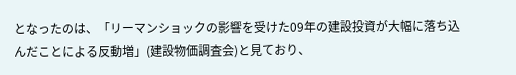となったのは、「リーマンショックの影響を受けた09年の建設投資が大幅に落ち込んだことによる反動増」(建設物価調査会)と見ており、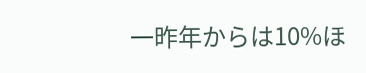一昨年からは10%ほ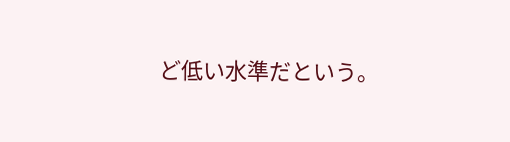ど低い水準だという。